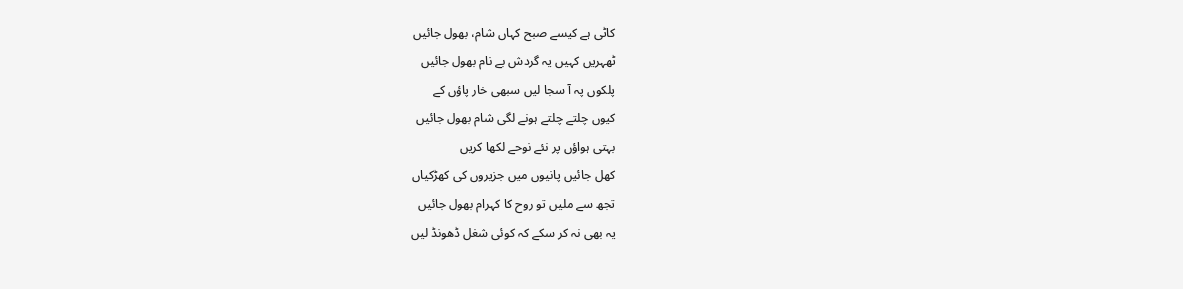کاٹی ہے کیسے صبح کہاں شام، بھول جائیں
ٹھہریں کہیں یہ گردش بے نام بھول جائیں
پلکوں پہ آ سجا لیں سبھی خار پاؤں کے
کیوں چلتے چلتے ہونے لگی شام بھول جائیں
بہتی ہواؤں پر نئے نوحے لکھا کریں
کھل جائیں پانیوں میں جزیروں کی کھڑکیاں
تجھ سے ملیں تو روح کا کہرام بھول جائیں
یہ بھی نہ کر سکے کہ کوئی شغل ڈھونڈ لیں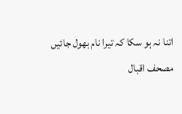اتنا نہ ہو سکا کہ تیرا نام بھول جائیں
مصحف اقبال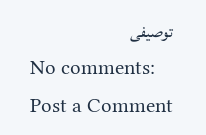توصیفی
No comments:
Post a Comment